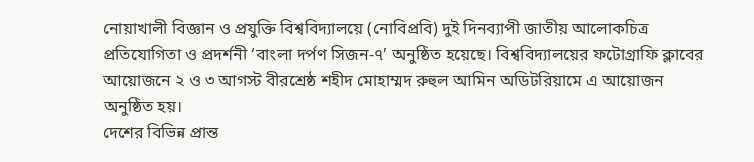নোয়াখালী বিজ্ঞান ও প্রযুক্তি বিশ্ববিদ্যালয়ে (নোবিপ্রবি) দুই দিনব্যাপী জাতীয় আলোকচিত্র প্রতিযোগিতা ও প্রদর্শনী ‘বাংলা দর্পণ সিজন-৭’ অনুষ্ঠিত হয়েছে। বিশ্ববিদ্যালয়ের ফটোগ্রাফি ক্লাবের আয়োজনে ২ ও ৩ আগস্ট বীরশ্রেষ্ঠ শহীদ মোহাম্মদ রুহুল আমিন অডিটরিয়ামে এ আয়োজন অনুষ্ঠিত হয়।
দেশের বিভিন্ন প্রান্ত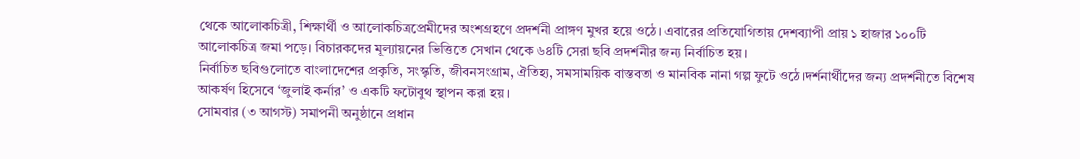থেকে আলোকচিত্রী, শিক্ষার্থী ও আলোকচিত্রপ্রেমীদের অংশগ্রহণে প্রদর্শনী প্রাঙ্গণ মুখর হয়ে ওঠে। এবারের প্রতিযোগিতায় দেশব্যাপী প্রায় ১ হাজার ১০০টি আলোকচিত্র জমা পড়ে। বিচারকদের মূল্যায়নের ভিত্তিতে সেখান থেকে ৬৪টি সেরা ছবি প্রদর্শনীর জন্য নির্বাচিত হয়।
নির্বাচিত ছবিগুলোতে বাংলাদেশের প্রকৃতি, সংস্কৃতি, জীবনসংগ্রাম, ঐতিহ্য, সমসাময়িক বাস্তবতা ও মানবিক নানা গল্প ফুটে ওঠে।দর্শনার্থীদের জন্য প্রদর্শনীতে বিশেষ আকর্ষণ হিসেবে ‘জুলাই কর্নার’ ও একটি ফটোবুথ স্থাপন করা হয়।
সোমবার (৩ আগস্ট) সমাপনী অনুষ্ঠানে প্রধান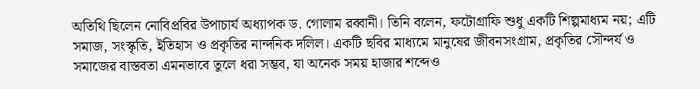অতিথি ছিলেন নোবিপ্রবির উপাচার্য অধ্যাপক ড. গোলাম রব্বানী। তিনি বলেন, ফটোগ্রাফি শুধু একটি শিল্পমাধ্যম নয়; এটি সমাজ, সংস্কৃতি, ইতিহাস ও প্রকৃতির নান্দনিক দলিল। একটি ছবির মাধ্যমে মানুষের জীবনসংগ্রাম, প্রকৃতির সৌন্দর্য ও সমাজের বাস্তবতা এমনভাবে তুলে ধরা সম্ভব, যা অনেক সময় হাজার শব্দেও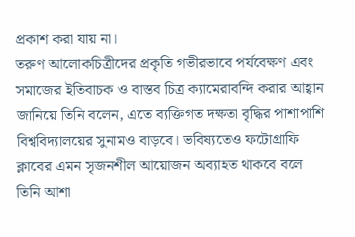প্রকাশ করা যায় না।
তরুণ আলোকচিত্রীদের প্রকৃতি গভীরভাবে পর্যবেক্ষণ এবং সমাজের ইতিবাচক ও বাস্তব চিত্র ক্যামেরাবন্দি করার আহ্বান জানিয়ে তিনি বলেন, এতে ব্যক্তিগত দক্ষতা বৃদ্ধির পাশাপাশি বিশ্ববিদ্যালয়ের সুনামও বাড়বে। ভবিষ্যতেও ফটোগ্রাফি ক্লাবের এমন সৃজনশীল আয়োজন অব্যাহত থাকবে বলে তিনি আশা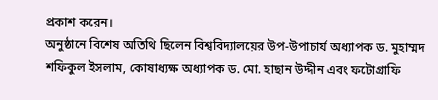প্রকাশ করেন।
অনুষ্ঠানে বিশেষ অতিথি ছিলেন বিশ্ববিদ্যালয়ের উপ-উপাচার্য অধ্যাপক ড. মুহাম্মদ শফিকুল ইসলাম, কোষাধ্যক্ষ অধ্যাপক ড. মো. হাছান উদ্দীন এবং ফটোগ্রাফি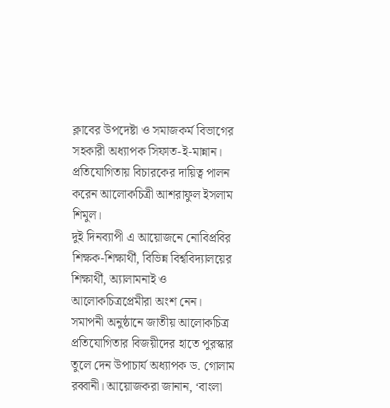ক্লাবের উপদেষ্টা ও সমাজকর্ম বিভাগের সহকারী অধ্যাপক সিফাত-ই-মান্নান। প্রতিযোগিতায় বিচারকের দায়িত্ব পালন করেন আলোকচিত্রী আশরাফুল ইসলাম শিমুল।
দুই দিনব্যাপী এ আয়োজনে নোবিপ্রবির শিক্ষক-শিক্ষার্থী, বিভিন্ন বিশ্ববিদ্যালয়ের শিক্ষার্থী, অ্যালামনাই ও আলোকচিত্রপ্রেমীরা অংশ নেন।
সমাপনী অনুষ্ঠানে জাতীয় আলোকচিত্র প্রতিযোগিতার বিজয়ীদের হাতে পুরস্কার তুলে দেন উপাচার্য অধ্যাপক ড. গোলাম রব্বানী। আয়োজকরা জানান, ‘বাংলা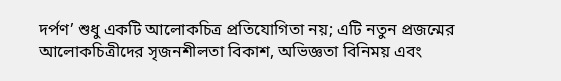দর্পণ’ শুধু একটি আলোকচিত্র প্রতিযোগিতা নয়; এটি নতুন প্রজন্মের আলোকচিত্রীদের সৃজনশীলতা বিকাশ, অভিজ্ঞতা বিনিময় এবং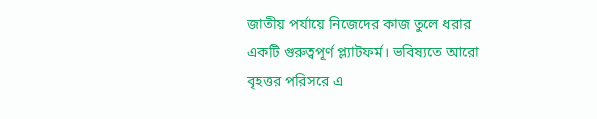জাতীয় পর্যায়ে নিজেদের কাজ তুলে ধরার একটি গুরুত্বপূর্ণ প্ল্যাটফর্ম। ভবিষ্যতে আরো বৃহত্তর পরিসরে এ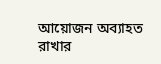আয়োজন অব্যাহত রাখার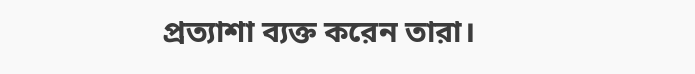প্রত্যাশা ব্যক্ত করেন তারা।